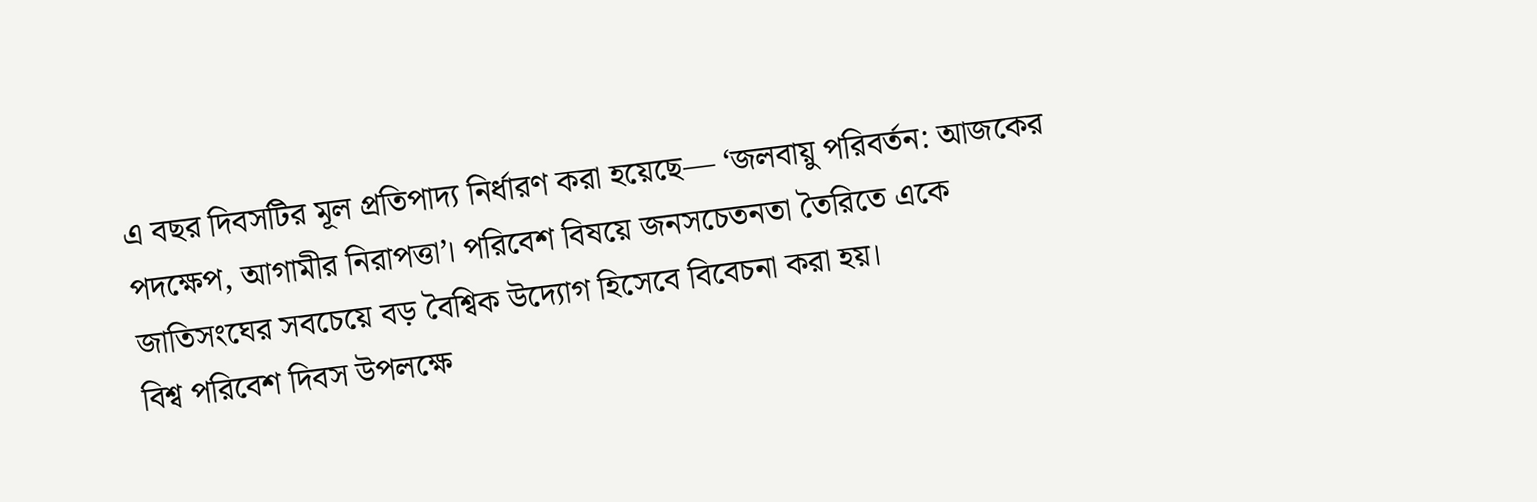এ বছর দিবসটির মূল প্রতিপাদ্য নির্ধারণ করা হয়েছে— ‘জলবায়ু পরিবর্তন: আজকের পদক্ষেপ, আগামীর নিরাপত্তা’। পরিবেশ বিষয়ে জনসচেতনতা তৈরিতে একে জাতিসংঘের সবচেয়ে বড় বৈশ্বিক উদ্যোগ হিসেবে বিবেচনা করা হয়।
বিশ্ব পরিবেশ দিবস উপলক্ষে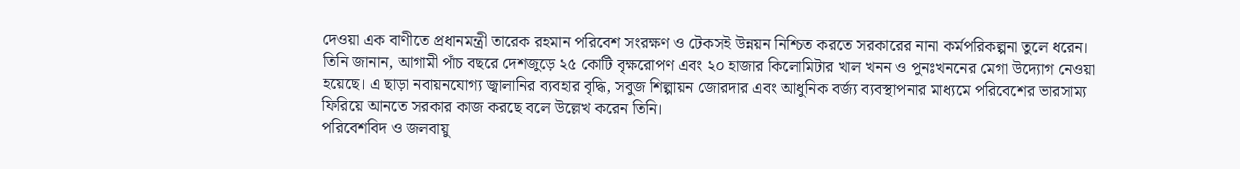দেওয়া এক বাণীতে প্রধানমন্ত্রী তারেক রহমান পরিবেশ সংরক্ষণ ও টেকসই উন্নয়ন নিশ্চিত করতে সরকারের নানা কর্মপরিকল্পনা তুলে ধরেন। তিনি জানান, আগামী পাঁচ বছরে দেশজুড়ে ২৫ কোটি বৃক্ষরোপণ এবং ২০ হাজার কিলোমিটার খাল খনন ও পুনঃখননের মেগা উদ্যোগ নেওয়া হয়েছে। এ ছাড়া নবায়নযোগ্য জ্বালানির ব্যবহার বৃদ্ধি, সবুজ শিল্পায়ন জোরদার এবং আধুনিক বর্জ্য ব্যবস্থাপনার মাধ্যমে পরিবেশের ভারসাম্য ফিরিয়ে আনতে সরকার কাজ করছে বলে উল্লেখ করেন তিনি।
পরিবেশবিদ ও জলবায়ু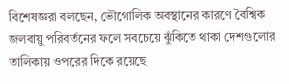বিশেষজ্ঞরা বলছেন, ভৌগোলিক অবস্থানের কারণে বৈশ্বিক জলবায়ু পরিবর্তনের ফলে সবচেয়ে ঝুঁকিতে থাকা দেশগুলোর তালিকায় ওপরের দিকে রয়েছে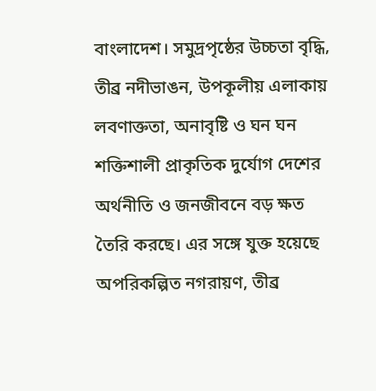বাংলাদেশ। সমুদ্রপৃষ্ঠের উচ্চতা বৃদ্ধি, তীব্র নদীভাঙন, উপকূলীয় এলাকায় লবণাক্ততা, অনাবৃষ্টি ও ঘন ঘন শক্তিশালী প্রাকৃতিক দুর্যোগ দেশের অর্থনীতি ও জনজীবনে বড় ক্ষত তৈরি করছে। এর সঙ্গে যুক্ত হয়েছে অপরিকল্পিত নগরায়ণ, তীব্র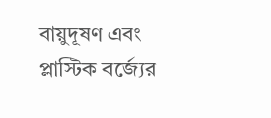বায়ুদূষণ এবং প্লাস্টিক বর্জ্যের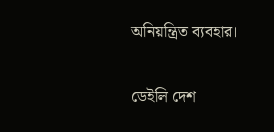অনিয়ন্ত্রিত ব্যবহার।

ডেইলি দেশ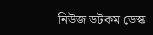নিউজ ডটকম ডেস্ক